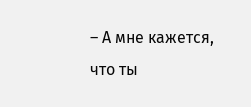– А мне кажется, что ты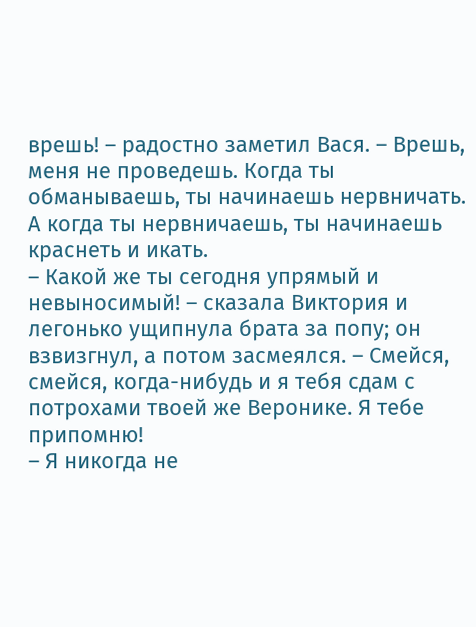врешь! – радостно заметил Вася. – Врешь, меня не проведешь. Когда ты обманываешь, ты начинаешь нервничать. А когда ты нервничаешь, ты начинаешь краснеть и икать.
– Какой же ты сегодня упрямый и невыносимый! – сказала Виктория и легонько ущипнула брата за попу; он взвизгнул, а потом засмеялся. – Смейся, смейся, когда-нибудь и я тебя сдам с потрохами твоей же Веронике. Я тебе припомню!
– Я никогда не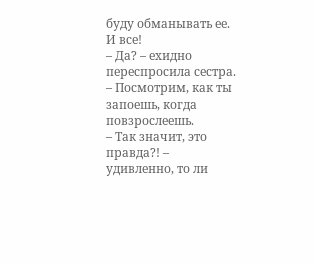буду обманывать ее. И все!
– Да? – ехидно переспросила сестра. – Посмотрим, как ты запоешь, когда повзрослеешь.
– Так значит, это правда?! – удивленно, то ли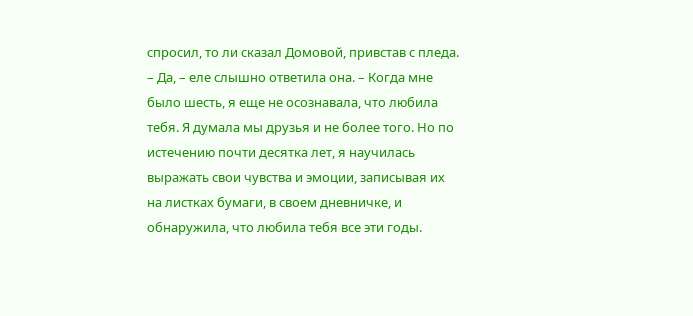спросил, то ли сказал Домовой, привстав с пледа.
– Да, – еле слышно ответила она. – Когда мне было шесть, я еще не осознавала, что любила тебя. Я думала мы друзья и не более того. Но по истечению почти десятка лет, я научилась выражать свои чувства и эмоции, записывая их на листках бумаги, в своем дневничке, и обнаружила, что любила тебя все эти годы.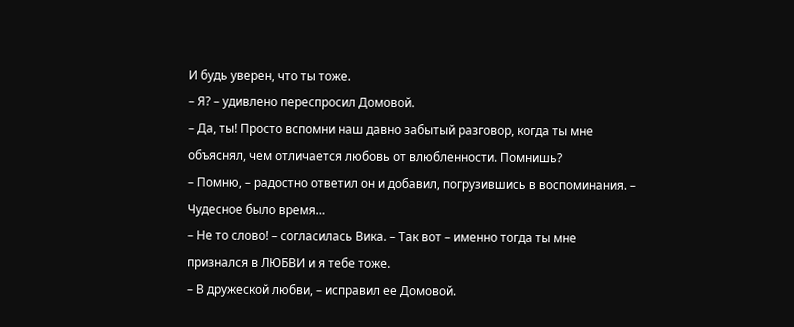И будь уверен, что ты тоже.
– Я? – удивлено переспросил Домовой.
– Да, ты! Просто вспомни наш давно забытый разговор, когда ты мне объяснял, чем отличается любовь от влюбленности. Помнишь?
– Помню, – радостно ответил он и добавил, погрузившись в воспоминания. – Чудесное было время…
– Не то слово! – согласилась Вика. – Так вот – именно тогда ты мне признался в ЛЮБВИ и я тебе тоже.
– В дружеской любви, – исправил ее Домовой.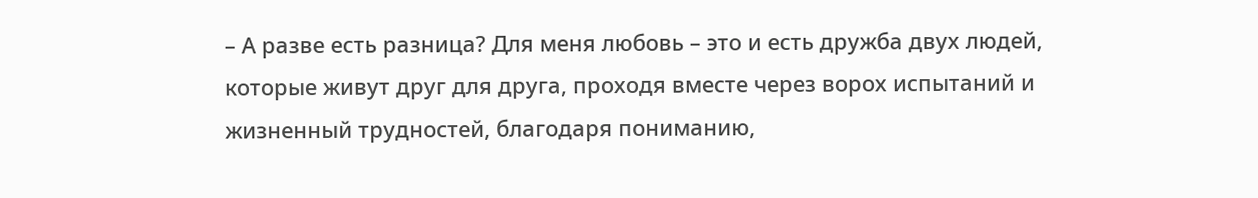– А разве есть разница? Для меня любовь – это и есть дружба двух людей, которые живут друг для друга, проходя вместе через ворох испытаний и жизненный трудностей, благодаря пониманию,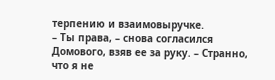терпению и взаимовыручке.
– Ты права, – снова согласился Домового, взяв ее за руку. – Странно, что я не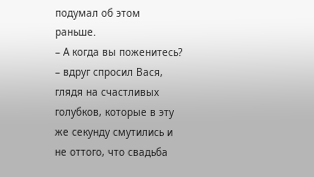подумал об этом раньше.
– А когда вы поженитесь? – вдруг спросил Вася, глядя на счастливых голубков, которые в эту же секунду смутились и не оттого, что свадьба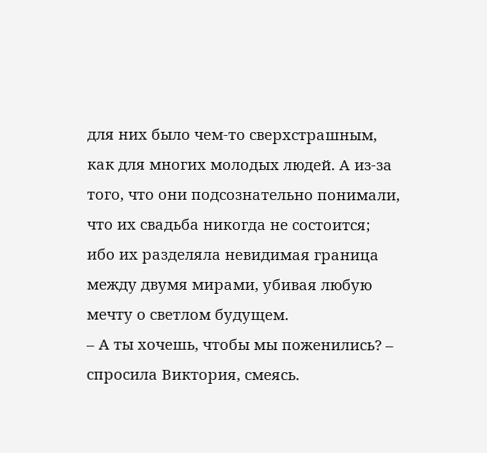для них было чем-то сверхстрашным, как для многих молодых людей. А из-за того, что они подсознательно понимали, что их свадьба никогда не состоится; ибо их разделяла невидимая граница между двумя мирами, убивая любую мечту о светлом будущем.
– А ты хочешь, чтобы мы поженились? – спросила Виктория, смеясь.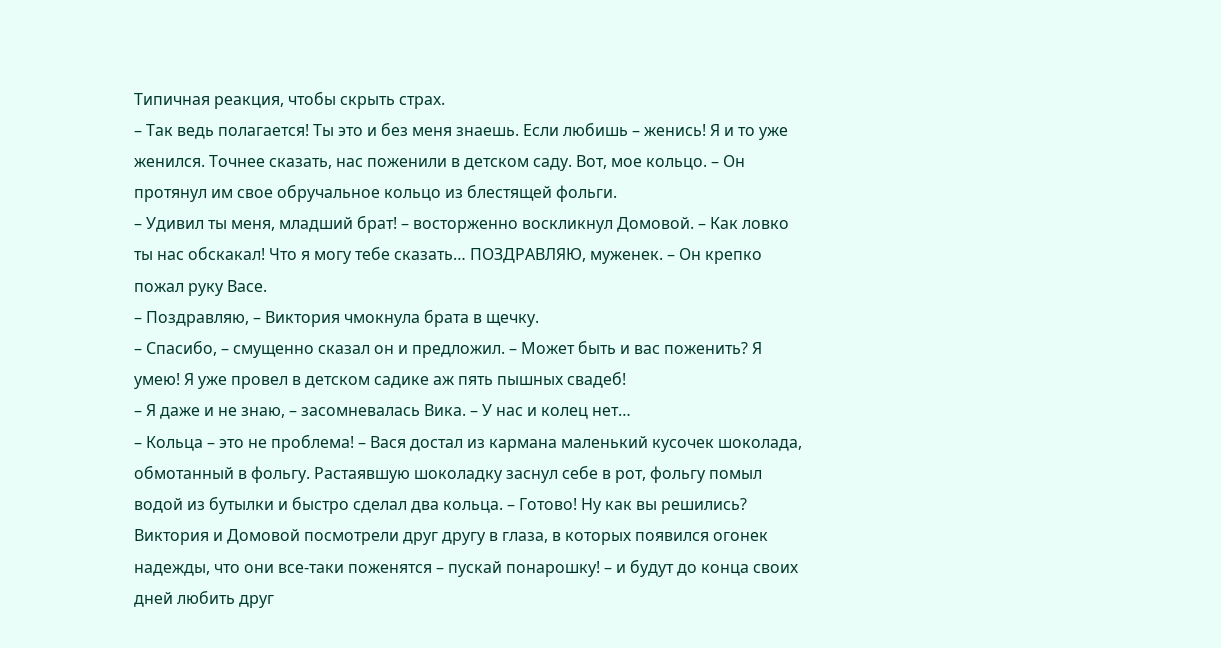Типичная реакция, чтобы скрыть страх.
– Так ведь полагается! Ты это и без меня знаешь. Если любишь – женись! Я и то уже женился. Точнее сказать, нас поженили в детском саду. Вот, мое кольцо. – Он протянул им свое обручальное кольцо из блестящей фольги.
– Удивил ты меня, младший брат! – восторженно воскликнул Домовой. – Как ловко ты нас обскакал! Что я могу тебе сказать… ПОЗДРАВЛЯЮ, муженек. – Он крепко пожал руку Васе.
– Поздравляю, – Виктория чмокнула брата в щечку.
– Спасибо, – смущенно сказал он и предложил. – Может быть и вас поженить? Я умею! Я уже провел в детском садике аж пять пышных свадеб!
– Я даже и не знаю, – засомневалась Вика. – У нас и колец нет…
– Кольца – это не проблема! – Вася достал из кармана маленький кусочек шоколада, обмотанный в фольгу. Растаявшую шоколадку заснул себе в рот, фольгу помыл водой из бутылки и быстро сделал два кольца. – Готово! Ну как вы решились?
Виктория и Домовой посмотрели друг другу в глаза, в которых появился огонек надежды, что они все-таки поженятся – пускай понарошку! – и будут до конца своих дней любить друг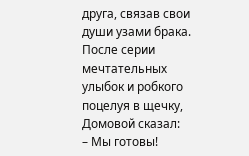друга, связав свои души узами брака.
После серии мечтательных улыбок и робкого поцелуя в щечку, Домовой сказал:
– Мы готовы!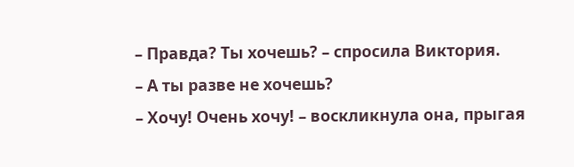– Правда? Ты хочешь? – спросила Виктория.
– А ты разве не хочешь?
– Хочу! Очень хочу! – воскликнула она, прыгая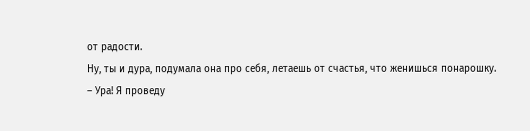от радости.
Ну, ты и дура, подумала она про себя, летаешь от счастья, что женишься понарошку.
– Ура! Я проведу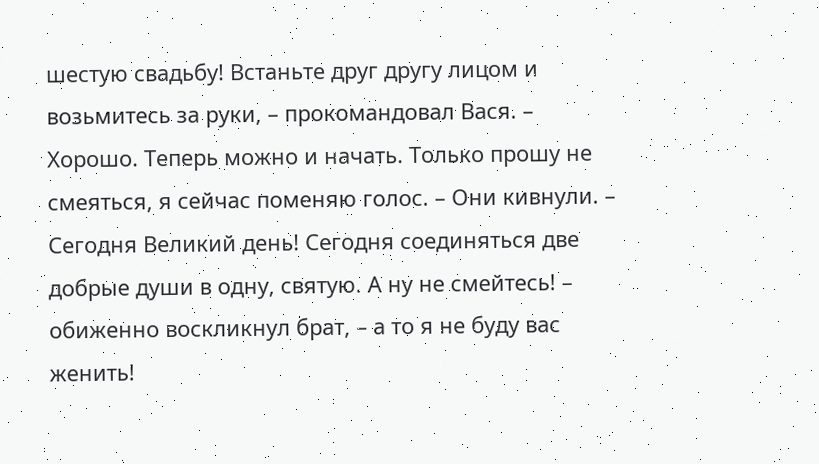шестую свадьбу! Встаньте друг другу лицом и возьмитесь за руки, – прокомандовал Вася. – Хорошо. Теперь можно и начать. Только прошу не смеяться, я сейчас поменяю голос. – Они кивнули. – Сегодня Великий день! Сегодня соединяться две добрые души в одну, святую. А ну не смейтесь! – обиженно воскликнул брат, – а то я не буду вас женить!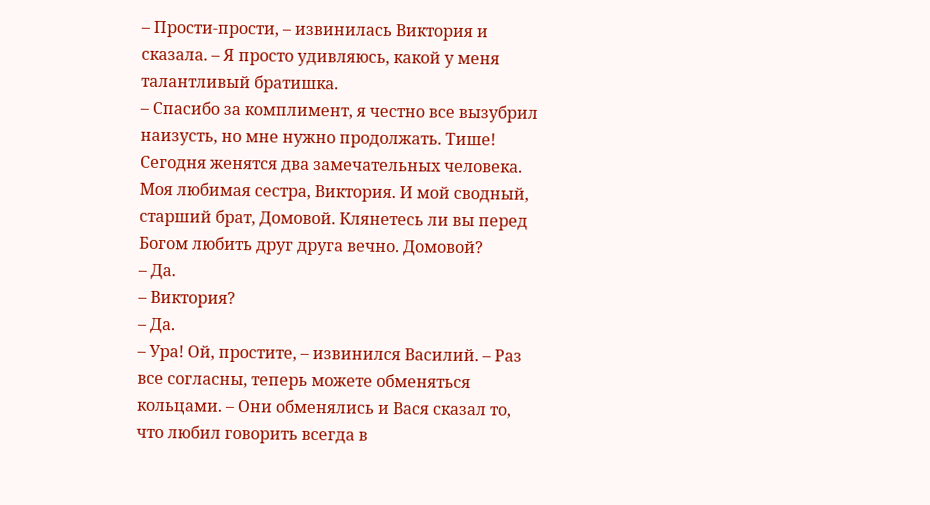– Прости-прости, – извинилась Виктория и сказала. – Я просто удивляюсь, какой у меня талантливый братишка.
– Спасибо за комплимент, я честно все вызубрил наизусть, но мне нужно продолжать. Тише! Сегодня женятся два замечательных человека. Моя любимая сестра, Виктория. И мой сводный, старший брат, Домовой. Клянетесь ли вы перед Богом любить друг друга вечно. Домовой?
– Да.
– Виктория?
– Да.
– Ура! Ой, простите, – извинился Василий. – Раз все согласны, теперь можете обменяться кольцами. – Они обменялись и Вася сказал то, что любил говорить всегда в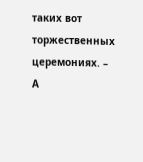таких вот торжественных церемониях. – А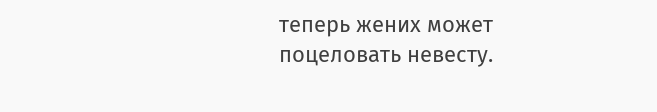теперь жених может поцеловать невесту.